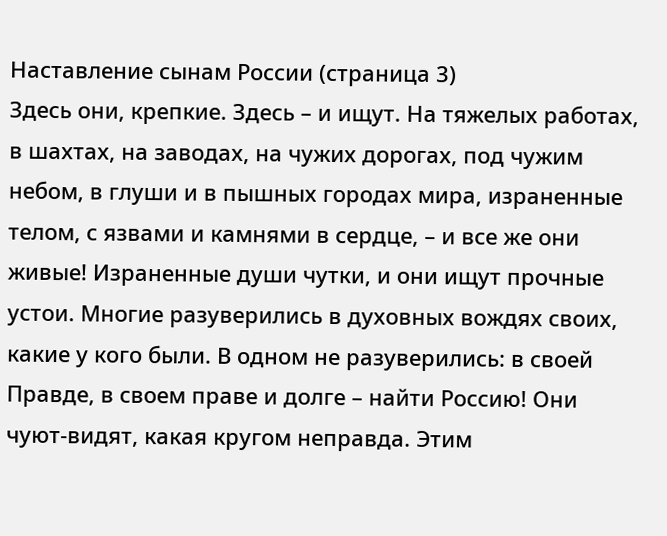Наставление сынам России (страница 3)
Здесь они, крепкие. Здесь – и ищут. На тяжелых работах, в шахтах, на заводах, на чужих дорогах, под чужим небом, в глуши и в пышных городах мира, израненные телом, с язвами и камнями в сердце, – и все же они живые! Израненные души чутки, и они ищут прочные устои. Многие разуверились в духовных вождях своих, какие у кого были. В одном не разуверились: в своей Правде, в своем праве и долге – найти Россию! Они чуют-видят, какая кругом неправда. Этим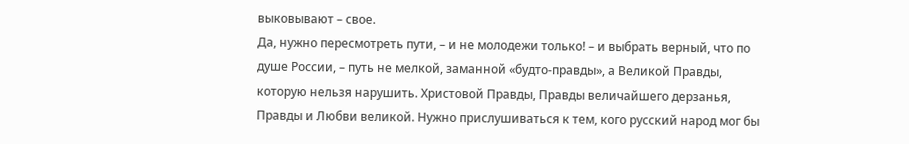выковывают – свое.
Да, нужно пересмотреть пути, – и не молодежи только! – и выбрать верный, что по душе России, – путь не мелкой, заманной «будто-правды», а Великой Правды, которую нельзя нарушить. Христовой Правды, Правды величайшего дерзанья, Правды и Любви великой. Нужно прислушиваться к тем, кого русский народ мог бы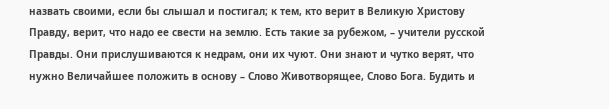назвать своими, если бы слышал и постигал; к тем, кто верит в Великую Христову Правду, верит, что надо ее свести на землю. Есть такие за рубежом, – учители русской Правды. Они прислушиваются к недрам, они их чуют. Они знают и чутко верят, что нужно Величайшее положить в основу – Слово Животворящее, Слово Бога. Будить и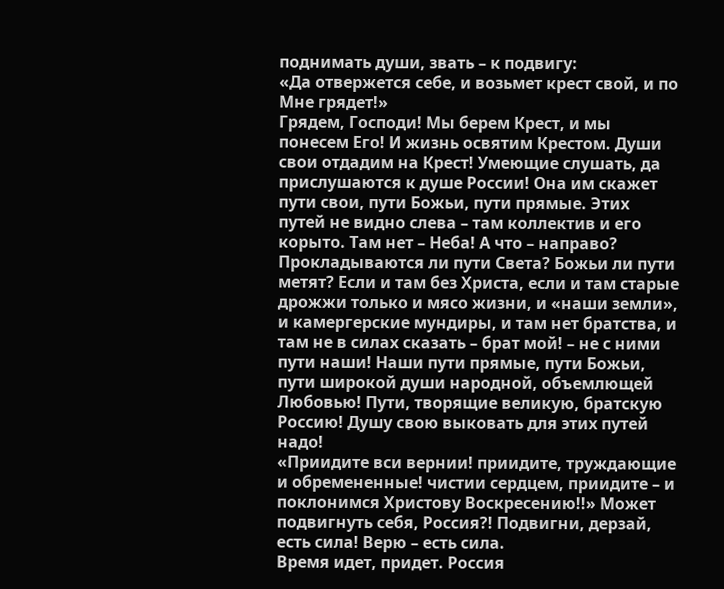поднимать души, звать – к подвигу:
«Да отвержется себе, и возьмет крест свой, и по Мне грядет!»
Грядем, Господи! Мы берем Крест, и мы понесем Его! И жизнь освятим Крестом. Души свои отдадим на Крест! Умеющие слушать, да прислушаются к душе России! Она им скажет пути свои, пути Божьи, пути прямые. Этих путей не видно слева – там коллектив и его корыто. Там нет – Неба! А что – направо? Прокладываются ли пути Света? Божьи ли пути метят? Если и там без Христа, если и там старые дрожжи только и мясо жизни, и «наши земли», и камергерские мундиры, и там нет братства, и там не в силах сказать – брат мой! – не с ними пути наши! Наши пути прямые, пути Божьи, пути широкой души народной, объемлющей Любовью! Пути, творящие великую, братскую Россию! Душу свою выковать для этих путей надо!
«Приидите вси вернии! приидите, труждающие и обремененные! чистии сердцем, приидите – и поклонимся Христову Воскресению!!» Может подвигнуть себя, Россия?! Подвигни, дерзай, есть сила! Верю – есть сила.
Время идет, придет. Россия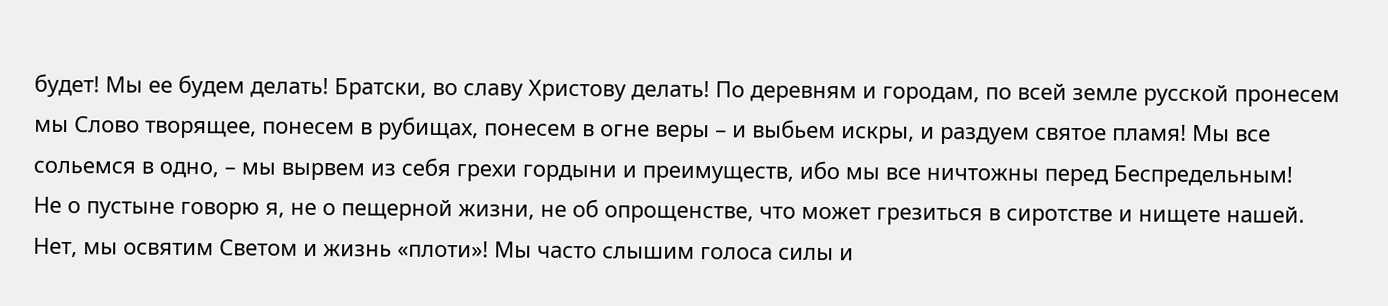будет! Мы ее будем делать! Братски, во славу Христову делать! По деревням и городам, по всей земле русской пронесем мы Слово творящее, понесем в рубищах, понесем в огне веры – и выбьем искры, и раздуем святое пламя! Мы все сольемся в одно, – мы вырвем из себя грехи гордыни и преимуществ, ибо мы все ничтожны перед Беспредельным!
Не о пустыне говорю я, не о пещерной жизни, не об опрощенстве, что может грезиться в сиротстве и нищете нашей. Нет, мы освятим Светом и жизнь «плоти»! Мы часто слышим голоса силы и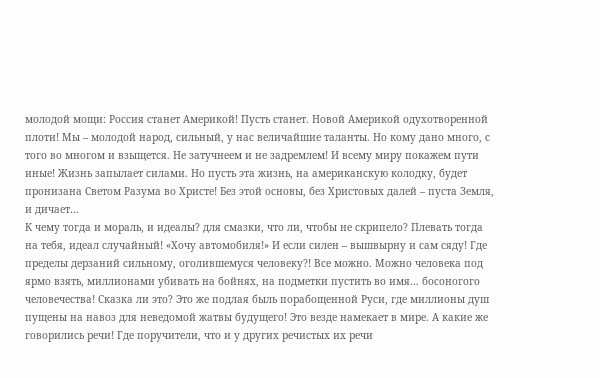молодой мощи: Россия станет Америкой! Пусть станет. Новой Америкой одухотворенной плоти! Мы – молодой народ, сильный, у нас величайшие таланты. Но кому дано много, с того во многом и взыщется. Не затучнеем и не задремлем! И всему миру покажем пути иные! Жизнь запылает силами. Но пусть эта жизнь, на американскую колодку, будет пронизана Светом Разума во Христе! Без этой основы, без Христовых далей – пуста Земля, и дичает…
К чему тогда и мораль, и идеалы? для смазки, что ли, чтобы не скрипело? Плевать тогда на тебя, идеал случайный! «Хочу автомобиля!» И если силен – вышвырну и сам сяду! Где пределы дерзаний сильному, оголившемуся человеку?! Все можно. Можно человека под ярмо взять, миллионами убивать на бойнях, на подметки пустить во имя… босоногого человечества! Сказка ли это? Это же подлая быль порабощенной Руси, где миллионы душ пущены на навоз для неведомой жатвы будущего! Это везде намекает в мире. А какие же говорились речи! Где поручители, что и у других речистых их речи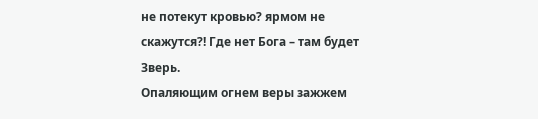не потекут кровью? ярмом не скажутся?! Где нет Бога – там будет Зверь.
Опаляющим огнем веры зажжем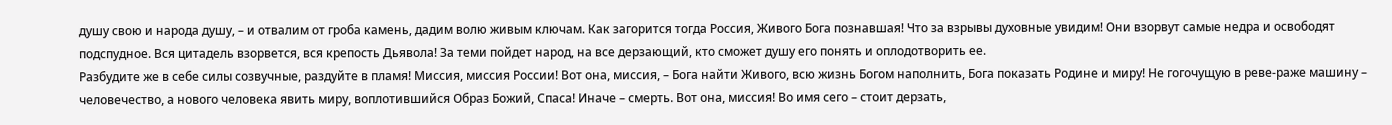душу свою и народа душу, – и отвалим от гроба камень, дадим волю живым ключам. Как загорится тогда Россия, Живого Бога познавшая! Что за взрывы духовные увидим! Они взорвут самые недра и освободят подспудное. Вся цитадель взорвется, вся крепость Дьявола! За теми пойдет народ, на все дерзающий, кто сможет душу его понять и оплодотворить ее.
Разбудите же в себе силы созвучные, раздуйте в пламя! Миссия, миссия России! Вот она, миссия, – Бога найти Живого, всю жизнь Богом наполнить, Бога показать Родине и миру! Не гогочущую в реве-раже машину – человечество, а нового человека явить миру, воплотившийся Образ Божий, Спаса! Иначе – смерть. Вот она, миссия! Во имя сего – стоит дерзать,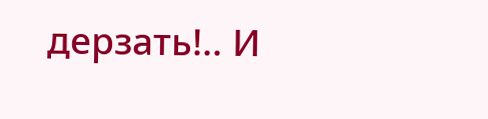дерзать!.. И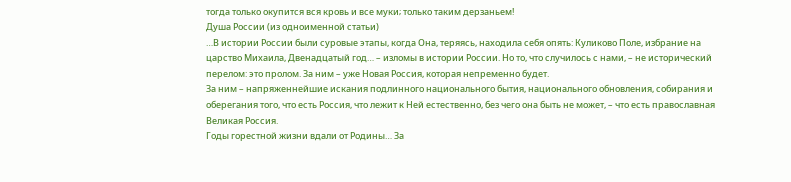тогда только окупится вся кровь и все муки; только таким дерзаньем!
Душа России (из одноименной статьи)
…В истории России были суровые этапы, когда Она, теряясь, находила себя опять: Куликово Поле, избрание на царство Михаила, Двенадцатый год… – изломы в истории России. Но то, что случилось с нами, – не исторический перелом: это пролом. За ним – уже Новая Россия, которая непременно будет.
За ним – напряженнейшие искания подлинного национального бытия, национального обновления, собирания и оберегания того, что есть Россия, что лежит к Ней естественно, без чего она быть не может, – что есть православная Великая Россия.
Годы горестной жизни вдали от Родины… За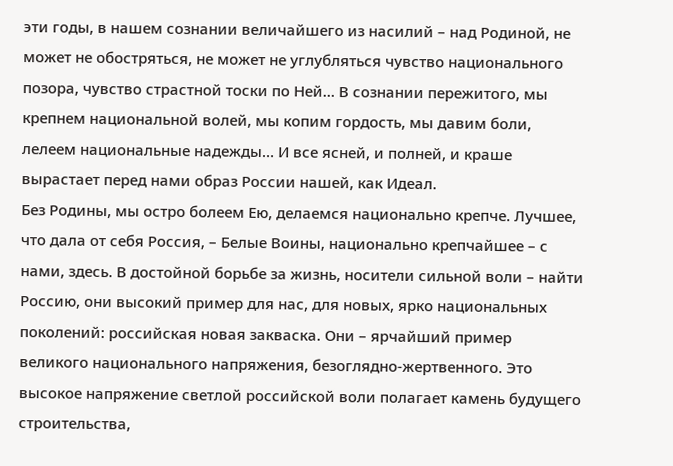эти годы, в нашем сознании величайшего из насилий – над Родиной, не может не обостряться, не может не углубляться чувство национального позора, чувство страстной тоски по Ней… В сознании пережитого, мы крепнем национальной волей, мы копим гордость, мы давим боли, лелеем национальные надежды… И все ясней, и полней, и краше вырастает перед нами образ России нашей, как Идеал.
Без Родины, мы остро болеем Ею, делаемся национально крепче. Лучшее, что дала от себя Россия, – Белые Воины, национально крепчайшее – с нами, здесь. В достойной борьбе за жизнь, носители сильной воли – найти Россию, они высокий пример для нас, для новых, ярко национальных поколений: российская новая закваска. Они – ярчайший пример великого национального напряжения, безоглядно-жертвенного. Это высокое напряжение светлой российской воли полагает камень будущего строительства,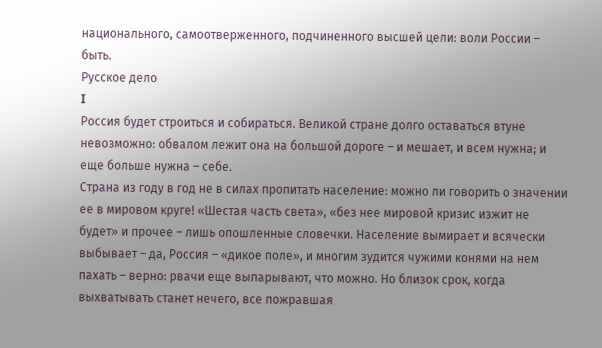национального, самоотверженного, подчиненного высшей цели: воли России – быть.
Русское дело
I
Россия будет строиться и собираться. Великой стране долго оставаться втуне невозможно: обвалом лежит она на большой дороге – и мешает, и всем нужна; и еще больше нужна – себе.
Страна из году в год не в силах пропитать население: можно ли говорить о значении ее в мировом круге! «Шестая часть света», «без нее мировой кризис изжит не будет» и прочее – лишь опошленные словечки. Население вымирает и всячески выбывает – да, Россия – «дикое поле», и многим зудится чужими конями на нем пахать – верно: рвачи еще выпарывают, что можно. Но близок срок, когда выхватывать станет нечего, все пожравшая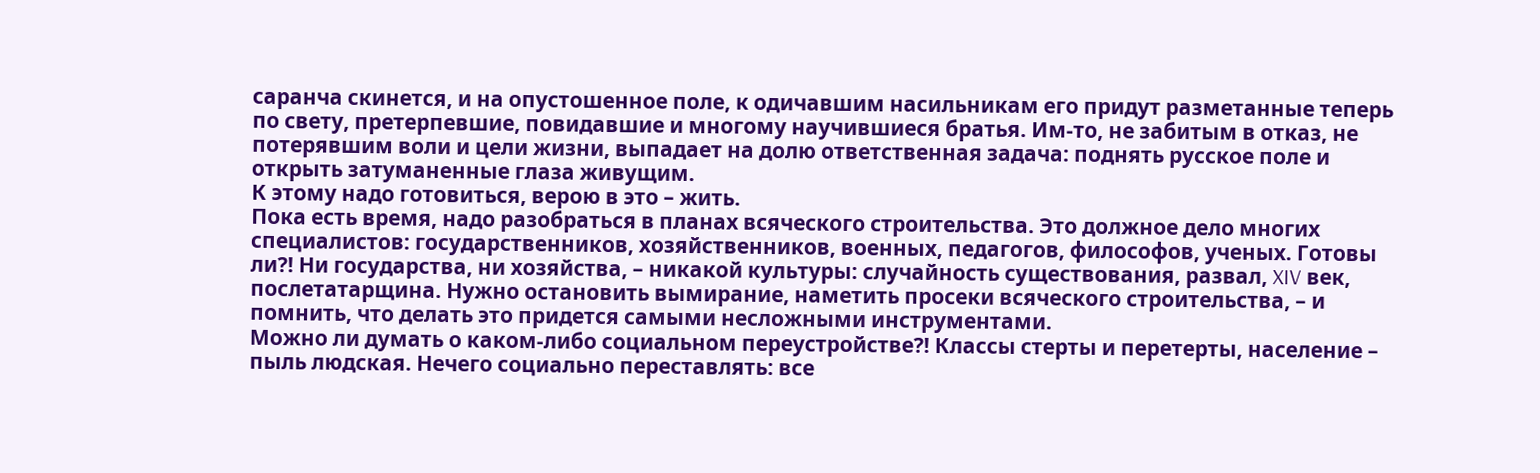саранча скинется, и на опустошенное поле, к одичавшим насильникам его придут разметанные теперь по свету, претерпевшие, повидавшие и многому научившиеся братья. Им-то, не забитым в отказ, не потерявшим воли и цели жизни, выпадает на долю ответственная задача: поднять русское поле и открыть затуманенные глаза живущим.
К этому надо готовиться, верою в это – жить.
Пока есть время, надо разобраться в планах всяческого строительства. Это должное дело многих специалистов: государственников, хозяйственников, военных, педагогов, философов, ученых. Готовы ли?! Ни государства, ни хозяйства, – никакой культуры: случайность существования, развал, XIV век, послетатарщина. Нужно остановить вымирание, наметить просеки всяческого строительства, – и помнить, что делать это придется самыми несложными инструментами.
Можно ли думать о каком-либо социальном переустройстве?! Классы стерты и перетерты, население – пыль людская. Нечего социально переставлять: все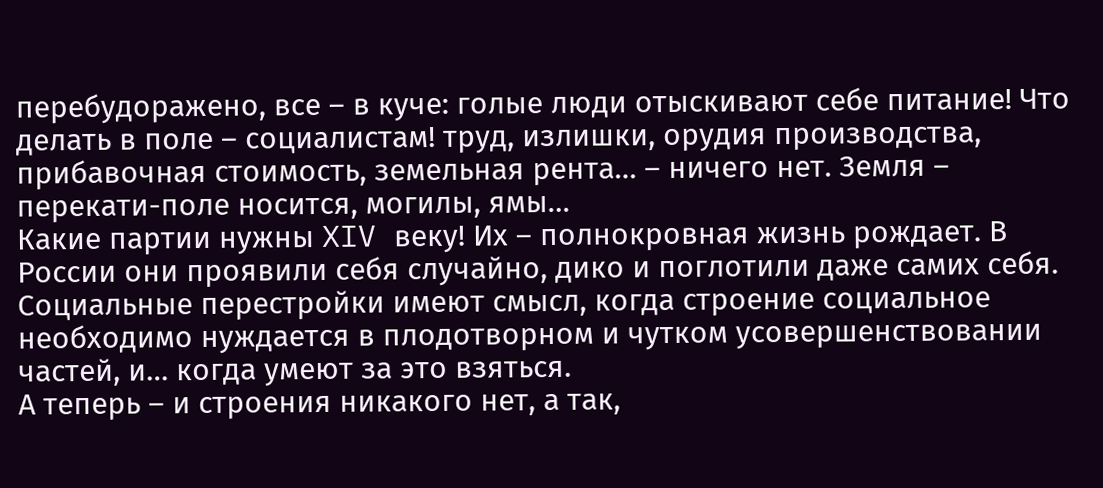перебудоражено, все – в куче: голые люди отыскивают себе питание! Что делать в поле – социалистам! труд, излишки, орудия производства, прибавочная стоимость, земельная рента… – ничего нет. Земля – перекати-поле носится, могилы, ямы…
Какие партии нужны XIV веку! Их – полнокровная жизнь рождает. В России они проявили себя случайно, дико и поглотили даже самих себя. Социальные перестройки имеют смысл, когда строение социальное необходимо нуждается в плодотворном и чутком усовершенствовании частей, и… когда умеют за это взяться.
А теперь – и строения никакого нет, а так,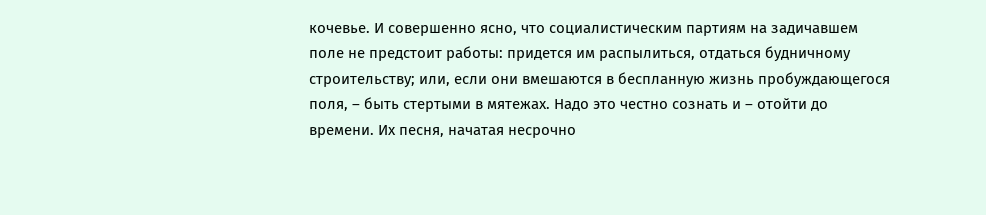кочевье. И совершенно ясно, что социалистическим партиям на задичавшем поле не предстоит работы: придется им распылиться, отдаться будничному строительству; или, если они вмешаются в беспланную жизнь пробуждающегося поля, – быть стертыми в мятежах. Надо это честно сознать и – отойти до времени. Их песня, начатая несрочно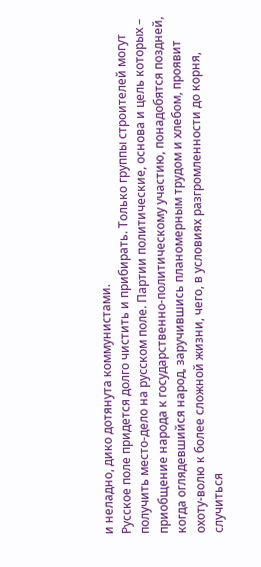и неладно, дико дотянута коммунистами.
Русское поле придется долго чистить и прибирать. Только группы строителей могут получить место-дело на русском поле. Партии политические, основа и цель которых – приобщение народа к государственно-политическому участию, понадобятся поздней, когда оглядевшийся народ, заручившись планомерным трудом и хлебом, проявит охоту-волю к более сложной жизни, чего, в условиях разгромленности до корня, случиться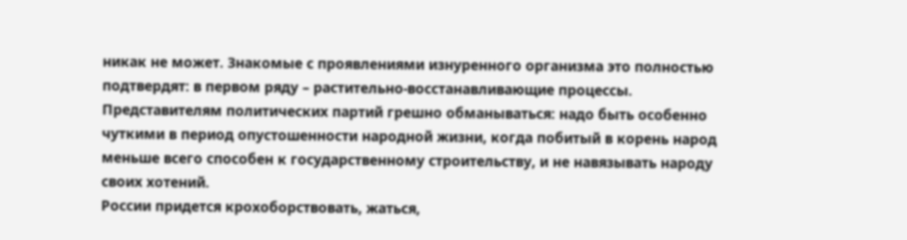никак не может. Знакомые с проявлениями изнуренного организма это полностью подтвердят: в первом ряду – растительно-восстанавливающие процессы.
Представителям политических партий грешно обманываться: надо быть особенно чуткими в период опустошенности народной жизни, когда побитый в корень народ меньше всего способен к государственному строительству, и не навязывать народу своих хотений.
России придется крохоборствовать, жаться,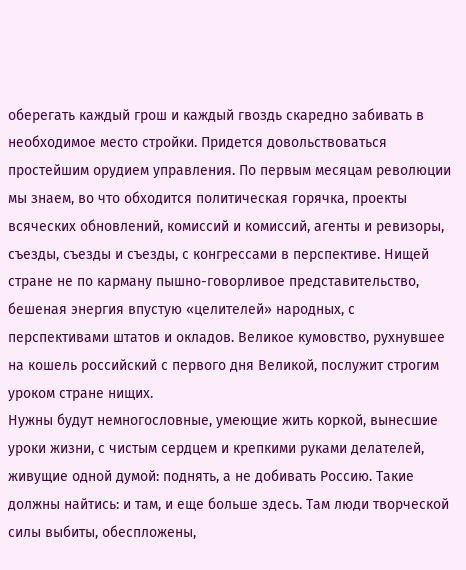оберегать каждый грош и каждый гвоздь скаредно забивать в необходимое место стройки. Придется довольствоваться простейшим орудием управления. По первым месяцам революции мы знаем, во что обходится политическая горячка, проекты всяческих обновлений, комиссий и комиссий, агенты и ревизоры, съезды, съезды и съезды, с конгрессами в перспективе. Нищей стране не по карману пышно-говорливое представительство, бешеная энергия впустую «целителей» народных, с перспективами штатов и окладов. Великое кумовство, рухнувшее на кошель российский с первого дня Великой, послужит строгим уроком стране нищих.
Нужны будут немногословные, умеющие жить коркой, вынесшие уроки жизни, с чистым сердцем и крепкими руками делателей, живущие одной думой: поднять, а не добивать Россию. Такие должны найтись: и там, и еще больше здесь. Там люди творческой силы выбиты, обеспложены,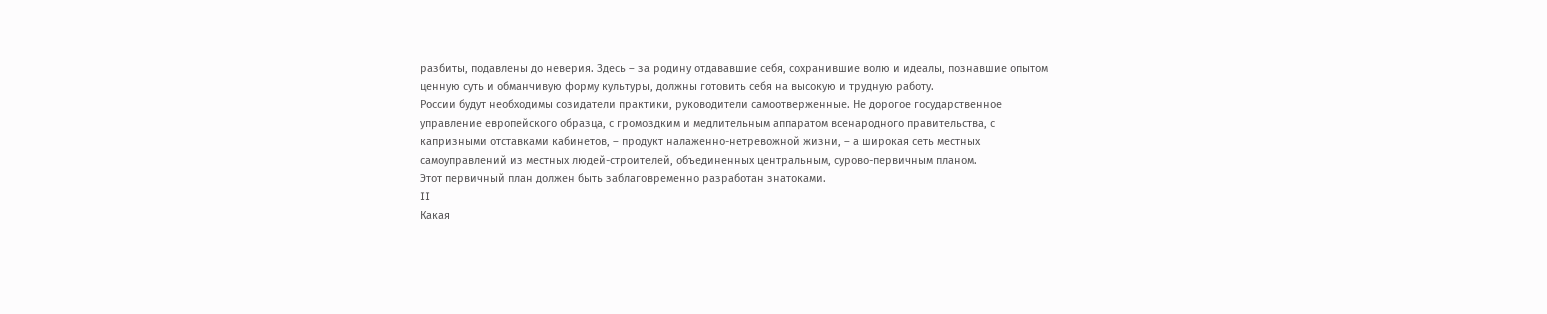разбиты, подавлены до неверия. Здесь – за родину отдававшие себя, сохранившие волю и идеалы, познавшие опытом ценную суть и обманчивую форму культуры, должны готовить себя на высокую и трудную работу.
России будут необходимы созидатели практики, руководители самоотверженные. Не дорогое государственное управление европейского образца, с громоздким и медлительным аппаратом всенародного правительства, с капризными отставками кабинетов, – продукт налаженно-нетревожной жизни, – а широкая сеть местных самоуправлений из местных людей-строителей, объединенных центральным, сурово-первичным планом.
Этот первичный план должен быть заблаговременно разработан знатоками.
II
Какая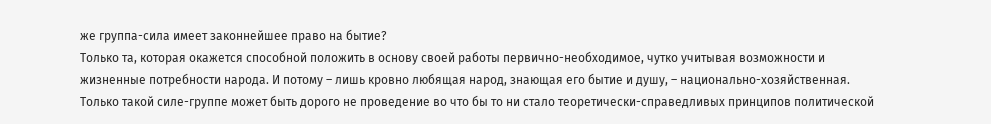же группа-сила имеет законнейшее право на бытие?
Только та, которая окажется способной положить в основу своей работы первично-необходимое, чутко учитывая возможности и жизненные потребности народа. И потому – лишь кровно любящая народ, знающая его бытие и душу, – национально-хозяйственная. Только такой силе-группе может быть дорого не проведение во что бы то ни стало теоретически-справедливых принципов политической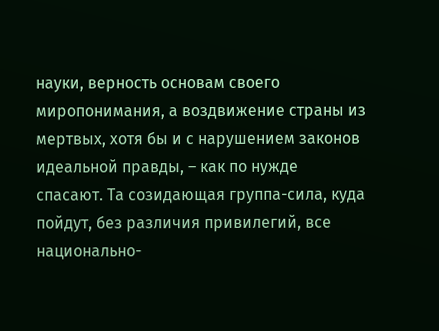науки, верность основам своего миропонимания, а воздвижение страны из мертвых, хотя бы и с нарушением законов идеальной правды, – как по нужде спасают. Та созидающая группа-сила, куда пойдут, без различия привилегий, все национально-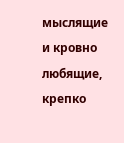мыслящие и кровно любящие, крепко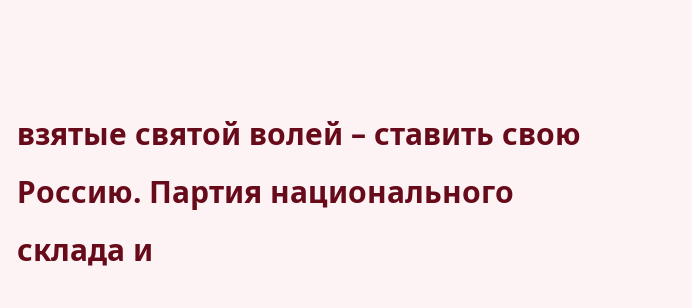взятые святой волей – ставить свою Россию. Партия национального склада и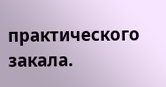практического закала.